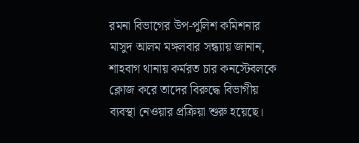রমনা বিভাগের উপ-পুলিশ কমিশনার মাসুদ আলম মঙ্গলবার সন্ধ্যায় জানান, শাহবাগ থানায় কর্মরত চার কনস্টেবলকে ক্লোজ করে তাদের বিরুদ্ধে বিভাগীয় ব্যবস্থা নেওয়ার প্রক্রিয়া শুরু হয়েছে।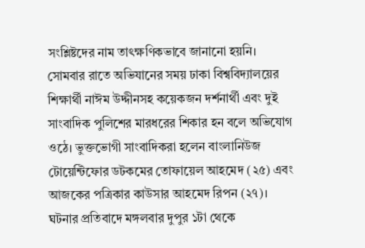সংশ্লিষ্টদের নাম তাৎক্ষণিকভাবে জানানো হয়নি।
সোমবার রাতে অভিযানের সময় ঢাকা বিশ্ববিদ্যালয়ের শিক্ষার্থী নাঈম উদ্দীনসহ কয়েকজন দর্শনার্থী এবং দুই সাংবাদিক পুলিশের মারধরের শিকার হন বলে অভিযোগ ওঠে। ভুক্তভোগী সাংবাদিকরা হলেন বাংলানিউজ টোয়েন্টিফোর ডটকমের তোফায়েল আহমেদ (২৫) এবং আজকের পত্রিকার কাউসার আহমেদ রিপন (২৭)।
ঘটনার প্রতিবাদে মঙ্গলবার দুপুর ১টা থেকে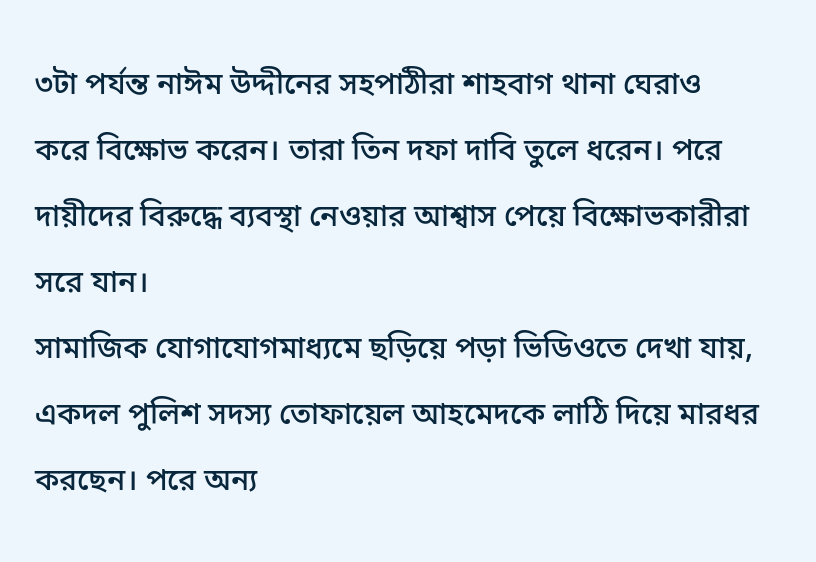৩টা পর্যন্ত নাঈম উদ্দীনের সহপাঠীরা শাহবাগ থানা ঘেরাও করে বিক্ষোভ করেন। তারা তিন দফা দাবি তুলে ধরেন। পরে দায়ীদের বিরুদ্ধে ব্যবস্থা নেওয়ার আশ্বাস পেয়ে বিক্ষোভকারীরা সরে যান।
সামাজিক যোগাযোগমাধ্যমে ছড়িয়ে পড়া ভিডিওতে দেখা যায়, একদল পুলিশ সদস্য তোফায়েল আহমেদকে লাঠি দিয়ে মারধর করছেন। পরে অন্য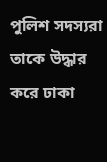পুলিশ সদস্যরা তাকে উদ্ধার করে ঢাকা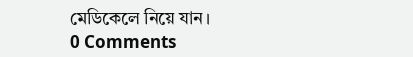মেডিকেলে নিয়ে যান।
0 Comments